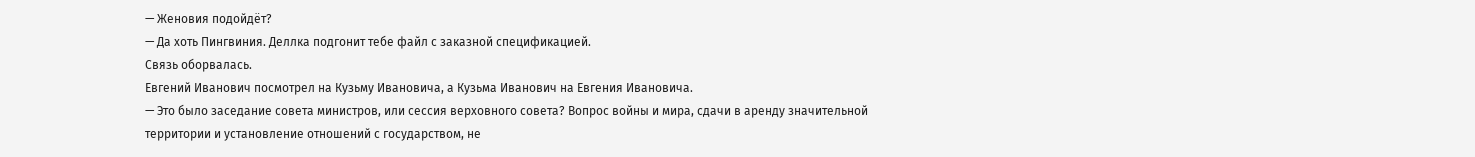— Женовия подойдёт?
— Да хоть Пингвиния. Деллка подгонит тебе файл с заказной спецификацией.
Связь оборвалась.
Евгений Иванович посмотрел на Кузьму Ивановича, а Кузьма Иванович на Евгения Ивановича.
— Это было заседание совета министров, или сессия верховного совета? Вопрос войны и мира, сдачи в аренду значительной территории и установление отношений с государством, не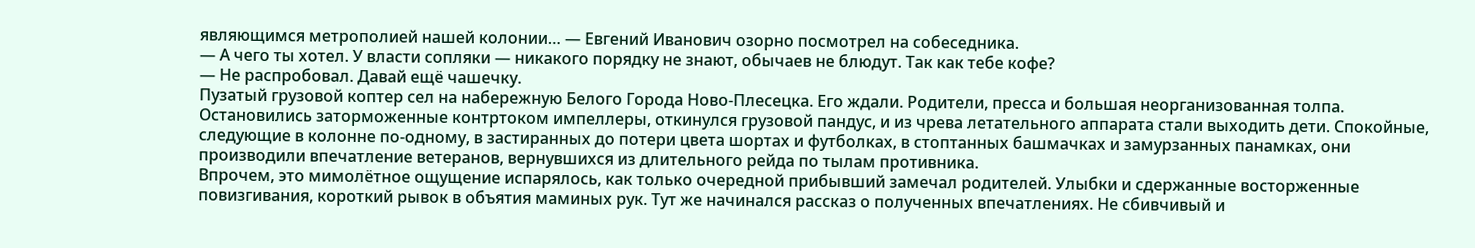являющимся метрополией нашей колонии… — Евгений Иванович озорно посмотрел на собеседника.
— А чего ты хотел. У власти сопляки — никакого порядку не знают, обычаев не блюдут. Так как тебе кофе?
— Не распробовал. Давай ещё чашечку.
Пузатый грузовой коптер сел на набережную Белого Города Ново-Плесецка. Его ждали. Родители, пресса и большая неорганизованная толпа. Остановились заторможенные контртоком импеллеры, откинулся грузовой пандус, и из чрева летательного аппарата стали выходить дети. Спокойные, следующие в колонне по-одному, в застиранных до потери цвета шортах и футболках, в стоптанных башмачках и замурзанных панамках, они производили впечатление ветеранов, вернувшихся из длительного рейда по тылам противника.
Впрочем, это мимолётное ощущение испарялось, как только очередной прибывший замечал родителей. Улыбки и сдержанные восторженные повизгивания, короткий рывок в объятия маминых рук. Тут же начинался рассказ о полученных впечатлениях. Не сбивчивый и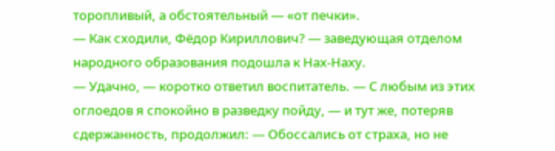торопливый, а обстоятельный — «от печки».
— Как сходили, Фёдор Кириллович? — заведующая отделом народного образования подошла к Нах-Наху.
— Удачно, — коротко ответил воспитатель. — С любым из этих оглоедов я спокойно в разведку пойду, — и тут же, потеряв сдержанность, продолжил: — Обоссались от страха, но не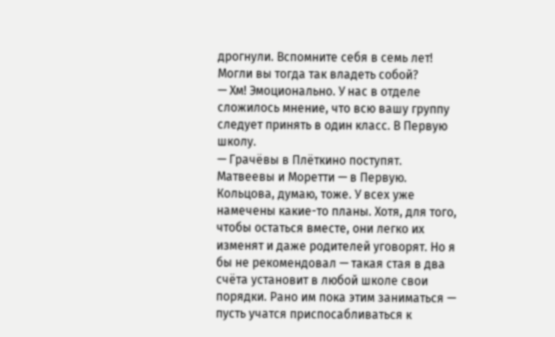дрогнули. Вспомните себя в семь лет! Могли вы тогда так владеть собой?
— Хм! Эмоционально. У нас в отделе сложилось мнение, что всю вашу группу следует принять в один класс. В Первую школу.
— Грачёвы в Плёткино поступят. Матвеевы и Моретти — в Первую. Кольцова, думаю, тоже. У всех уже намечены какие-то планы. Хотя, для того, чтобы остаться вместе, они легко их изменят и даже родителей уговорят. Но я бы не рекомендовал — такая стая в два счёта установит в любой школе свои порядки. Рано им пока этим заниматься — пусть учатся приспосабливаться к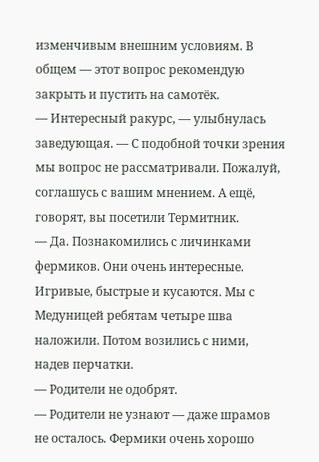изменчивым внешним условиям. В общем — этот вопрос рекомендую закрыть и пустить на самотёк.
— Интересный ракурс, — улыбнулась заведующая. — С подобной точки зрения мы вопрос не рассматривали. Пожалуй, соглашусь с вашим мнением. А ещё, говорят, вы посетили Термитник.
— Да. Познакомились с личинками фермиков. Они очень интересные. Игривые, быстрые и кусаются. Мы с Медуницей ребятам четыре шва наложили. Потом возились с ними, надев перчатки.
— Родители не одобрят.
— Родители не узнают — даже шрамов не осталось. Фермики очень хорошо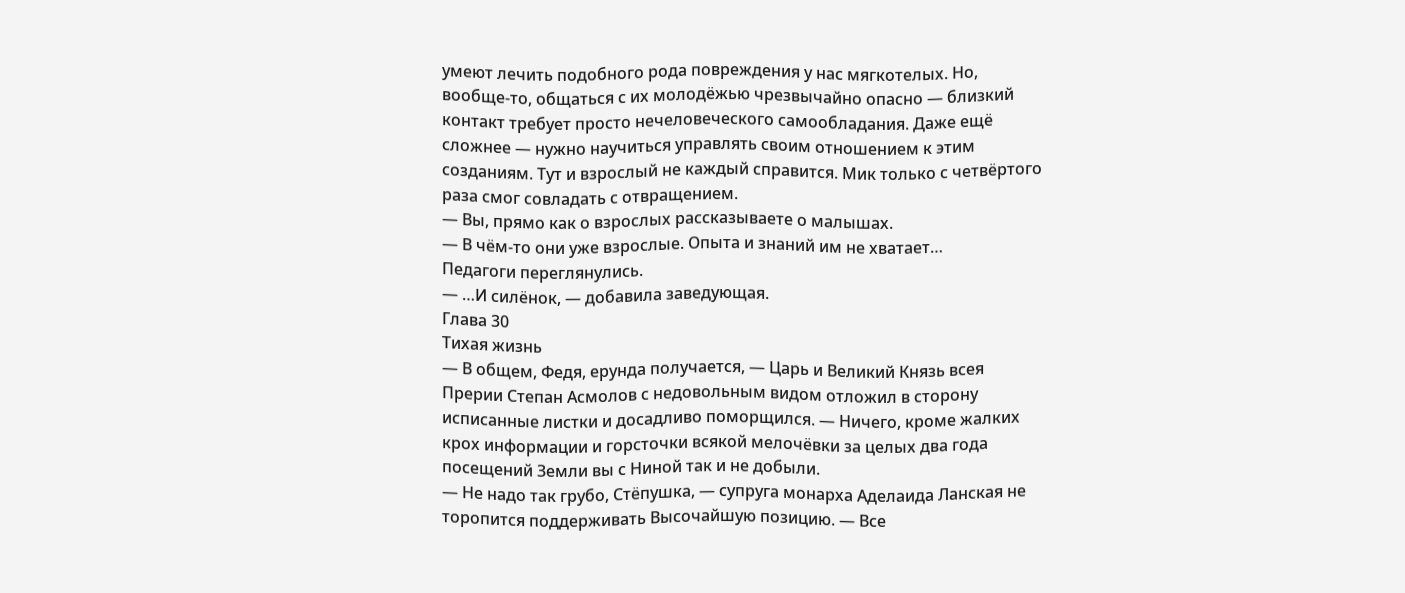умеют лечить подобного рода повреждения у нас мягкотелых. Но, вообще-то, общаться с их молодёжью чрезвычайно опасно — близкий контакт требует просто нечеловеческого самообладания. Даже ещё сложнее — нужно научиться управлять своим отношением к этим созданиям. Тут и взрослый не каждый справится. Мик только с четвёртого раза смог совладать с отвращением.
— Вы, прямо как о взрослых рассказываете о малышах.
— В чём-то они уже взрослые. Опыта и знаний им не хватает…
Педагоги переглянулись.
— …И силёнок, — добавила заведующая.
Глава 30
Тихая жизнь
— В общем, Федя, ерунда получается, — Царь и Великий Князь всея Прерии Степан Асмолов с недовольным видом отложил в сторону исписанные листки и досадливо поморщился. — Ничего, кроме жалких крох информации и горсточки всякой мелочёвки за целых два года посещений Земли вы с Ниной так и не добыли.
— Не надо так грубо, Стёпушка, — супруга монарха Аделаида Ланская не торопится поддерживать Высочайшую позицию. — Все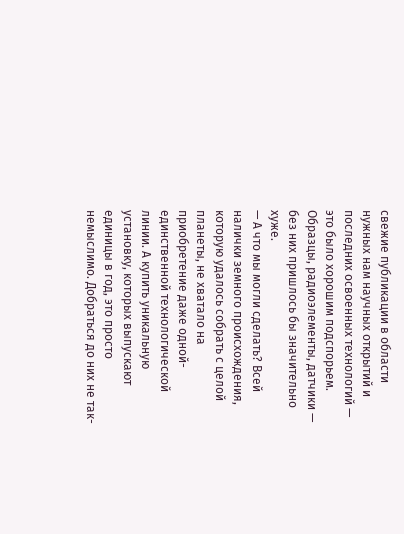свежие публикации в области нужных нам научных открытий и последних освоенных технологий — это было хорошим подспорьем. Образцы, радиоэлементы, датчики — без них пришлось бы значительно хуже.
— А что мы могли сделать? Всей налички земного происхождения, которую удалось собрать с целой планеты, не хватало на приобретение даже одной-единственной технологической линии. А купить уникальную установку, которых выпускают единицы в год, это просто немыслимо. Добраться до них не так-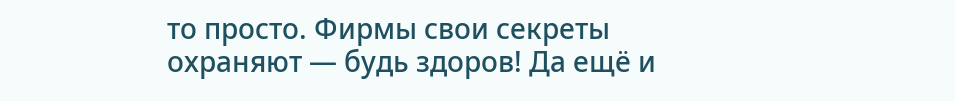то просто. Фирмы свои секреты охраняют — будь здоров! Да ещё и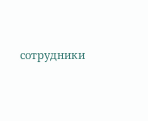сотрудники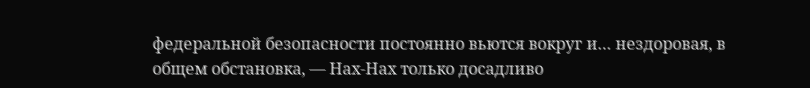федеральной безопасности постоянно вьются вокруг и… нездоровая, в общем обстановка, — Нах-Нах только досадливо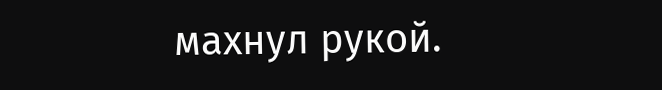махнул рукой.